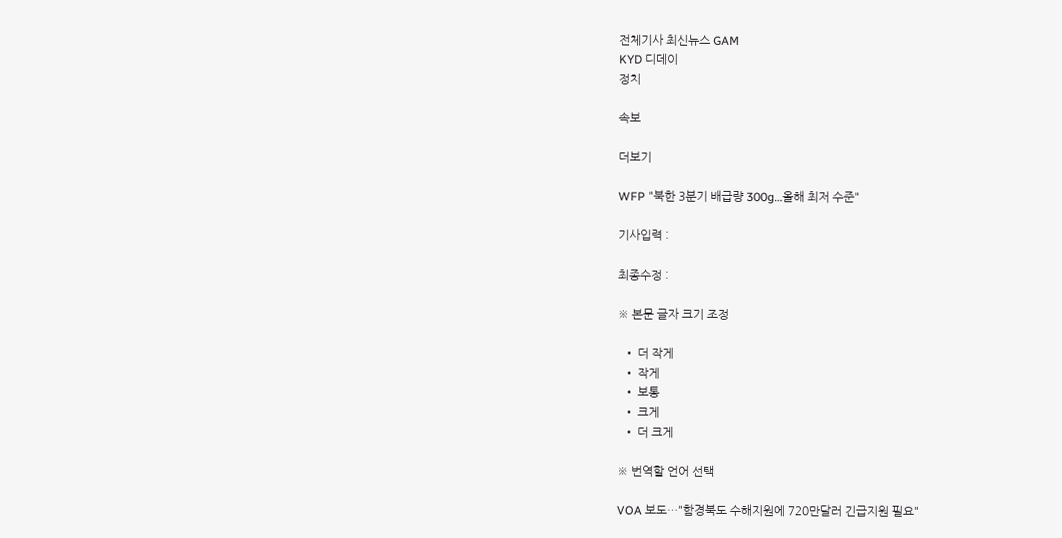전체기사 최신뉴스 GAM
KYD 디데이
정치

속보

더보기

WFP "북한 3분기 배급량 300g…올해 최저 수준"

기사입력 :

최종수정 :

※ 본문 글자 크기 조정

  • 더 작게
  • 작게
  • 보통
  • 크게
  • 더 크게

※ 번역할 언어 선택

VOA 보도…"함경북도 수해지원에 720만달러 긴급지원 필요"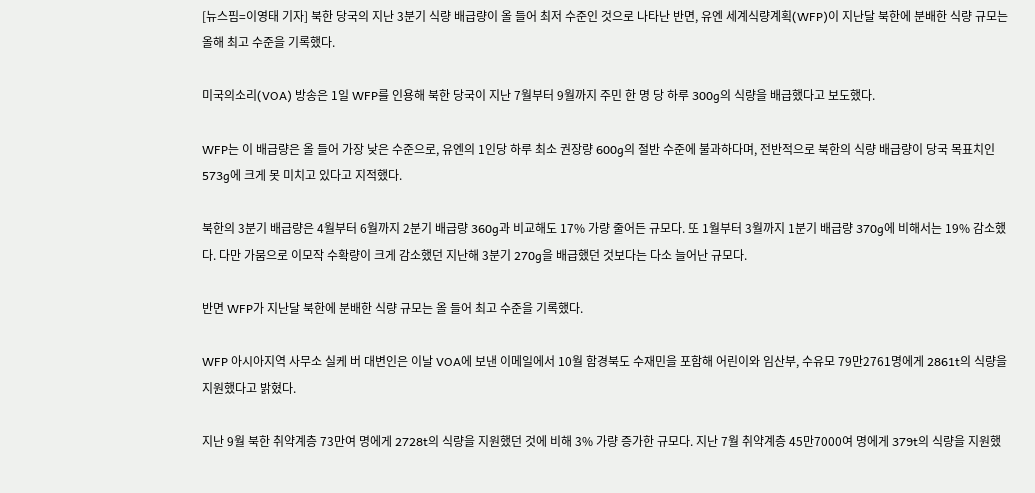[뉴스핌=이영태 기자] 북한 당국의 지난 3분기 식량 배급량이 올 들어 최저 수준인 것으로 나타난 반면, 유엔 세계식량계획(WFP)이 지난달 북한에 분배한 식량 규모는 올해 최고 수준을 기록했다.

미국의소리(VOA) 방송은 1일 WFP를 인용해 북한 당국이 지난 7월부터 9월까지 주민 한 명 당 하루 300g의 식량을 배급했다고 보도했다.

WFP는 이 배급량은 올 들어 가장 낮은 수준으로, 유엔의 1인당 하루 최소 권장량 600g의 절반 수준에 불과하다며, 전반적으로 북한의 식량 배급량이 당국 목표치인 573g에 크게 못 미치고 있다고 지적했다.

북한의 3분기 배급량은 4월부터 6월까지 2분기 배급량 360g과 비교해도 17% 가량 줄어든 규모다. 또 1월부터 3월까지 1분기 배급량 370g에 비해서는 19% 감소했다. 다만 가뭄으로 이모작 수확량이 크게 감소했던 지난해 3분기 270g을 배급했던 것보다는 다소 늘어난 규모다.

반면 WFP가 지난달 북한에 분배한 식량 규모는 올 들어 최고 수준을 기록했다.

WFP 아시아지역 사무소 실케 버 대변인은 이날 VOA에 보낸 이메일에서 10월 함경북도 수재민을 포함해 어린이와 임산부, 수유모 79만2761명에게 2861t의 식량을 지원했다고 밝혔다.

지난 9월 북한 취약계층 73만여 명에게 2728t의 식량을 지원했던 것에 비해 3% 가량 증가한 규모다. 지난 7월 취약계층 45만7000여 명에게 379t의 식량을 지원했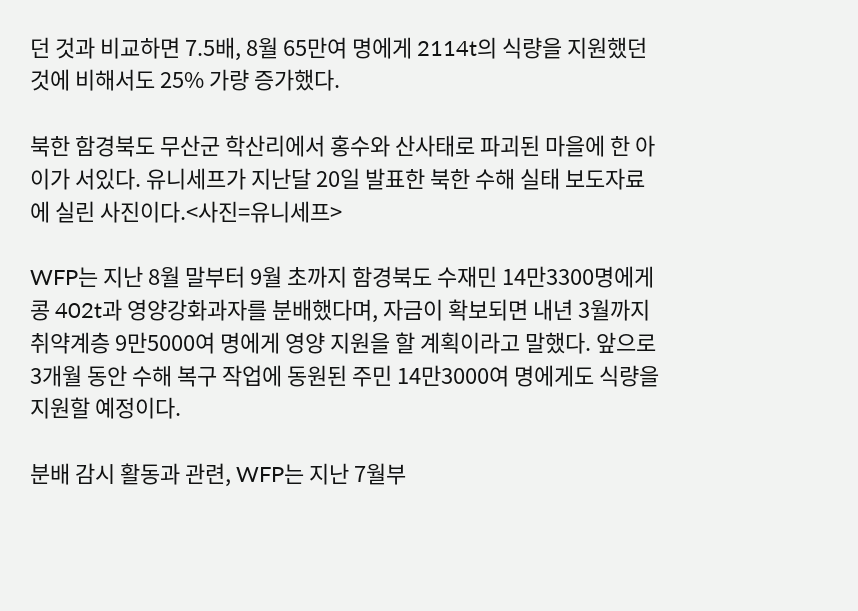던 것과 비교하면 7.5배, 8월 65만여 명에게 2114t의 식량을 지원했던 것에 비해서도 25% 가량 증가했다.

북한 함경북도 무산군 학산리에서 홍수와 산사태로 파괴된 마을에 한 아이가 서있다. 유니세프가 지난달 20일 발표한 북한 수해 실태 보도자료에 실린 사진이다.<사진=유니세프>

WFP는 지난 8월 말부터 9월 초까지 함경북도 수재민 14만3300명에게 콩 402t과 영양강화과자를 분배했다며, 자금이 확보되면 내년 3월까지 취약계층 9만5000여 명에게 영양 지원을 할 계획이라고 말했다. 앞으로 3개월 동안 수해 복구 작업에 동원된 주민 14만3000여 명에게도 식량을 지원할 예정이다.

분배 감시 활동과 관련, WFP는 지난 7월부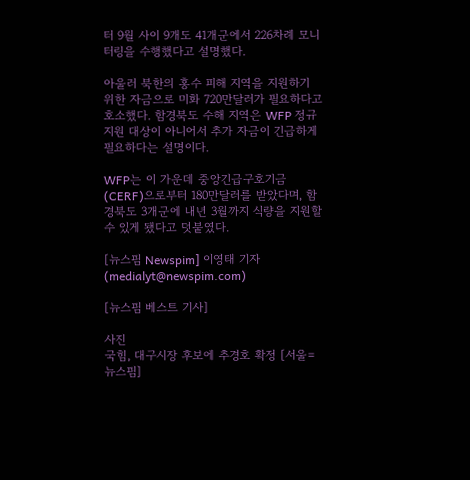터 9월 사이 9개도 41개군에서 226차례 모니터링을 수행했다고 설명했다.

아울러 북한의 홍수 피해 지역을 지원하기 위한 자금으로 미화 720만달러가 필요하다고 호소했다. 함경북도 수해 지역은 WFP 정규 지원 대상이 아니어서 추가 자금이 긴급하게 필요하다는 설명이다.

WFP는 이 가운데 중앙긴급구호기금(CERF)으로부터 180만달러를 받았다며, 함경북도 3개군에 내년 3월까지 식량을 지원할 수 있게 됐다고 덧붙였다.

[뉴스핌 Newspim] 이영태 기자 (medialyt@newspim.com)

[뉴스핌 베스트 기사]

사진
국힘, 대구시장 후보에 추경호 확정 [서울=뉴스핌]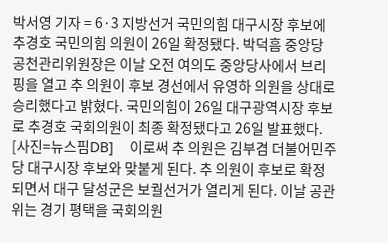박서영 기자 = 6·3 지방선거 국민의힘 대구시장 후보에 추경호 국민의힘 의원이 26일 확정됐다. 박덕흠 중앙당 공천관리위원장은 이날 오전 여의도 중앙당사에서 브리핑을 열고 추 의원이 후보 경선에서 유영하 의원을 상대로 승리했다고 밝혔다. 국민의힘이 26일 대구광역시장 후보로 추경호 국회의원이 최종 확정됐다고 26일 발표했다. [사진=뉴스핌DB]    이로써 추 의원은 김부겸 더불어민주당 대구시장 후보와 맞붙게 된다. 추 의원이 후보로 확정되면서 대구 달성군은 보궐선거가 열리게 된다. 이날 공관위는 경기 평택을 국회의원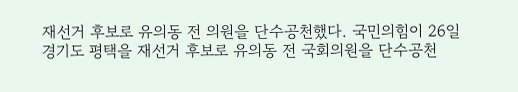재선거 후보로 유의동 전 의원을 단수공천했다. 국민의힘이 26일 경기도 평택을 재선거 후보로 유의동 전 국회의원을 단수공천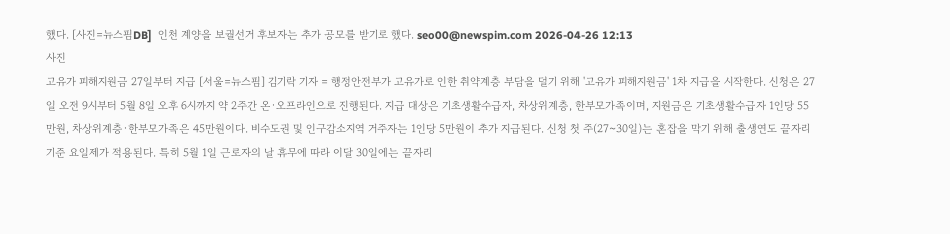했다. [사진=뉴스핌DB]  인천 계양을 보궐선거 후보자는 추가 공모를 받기로 했다. seo00@newspim.com 2026-04-26 12:13
사진
고유가 피해지원금 27일부터 지급 [서울=뉴스핌] 김기락 기자 = 행정안전부가 고유가로 인한 취약계층 부담을 덜기 위해 '고유가 피해지원금' 1차 지급을 시작한다. 신청은 27일 오전 9시부터 5월 8일 오후 6시까지 약 2주간 온·오프라인으로 진행된다. 지급 대상은 기초생활수급자, 차상위계층, 한부모가족이며, 지원금은 기초생활수급자 1인당 55만원, 차상위계층·한부모가족은 45만원이다. 비수도권 및 인구감소지역 거주자는 1인당 5만원이 추가 지급된다. 신청 첫 주(27~30일)는 혼잡을 막기 위해 출생연도 끝자리 기준 요일제가 적용된다. 특히 5월 1일 근로자의 날 휴무에 따라 이달 30일에는 끝자리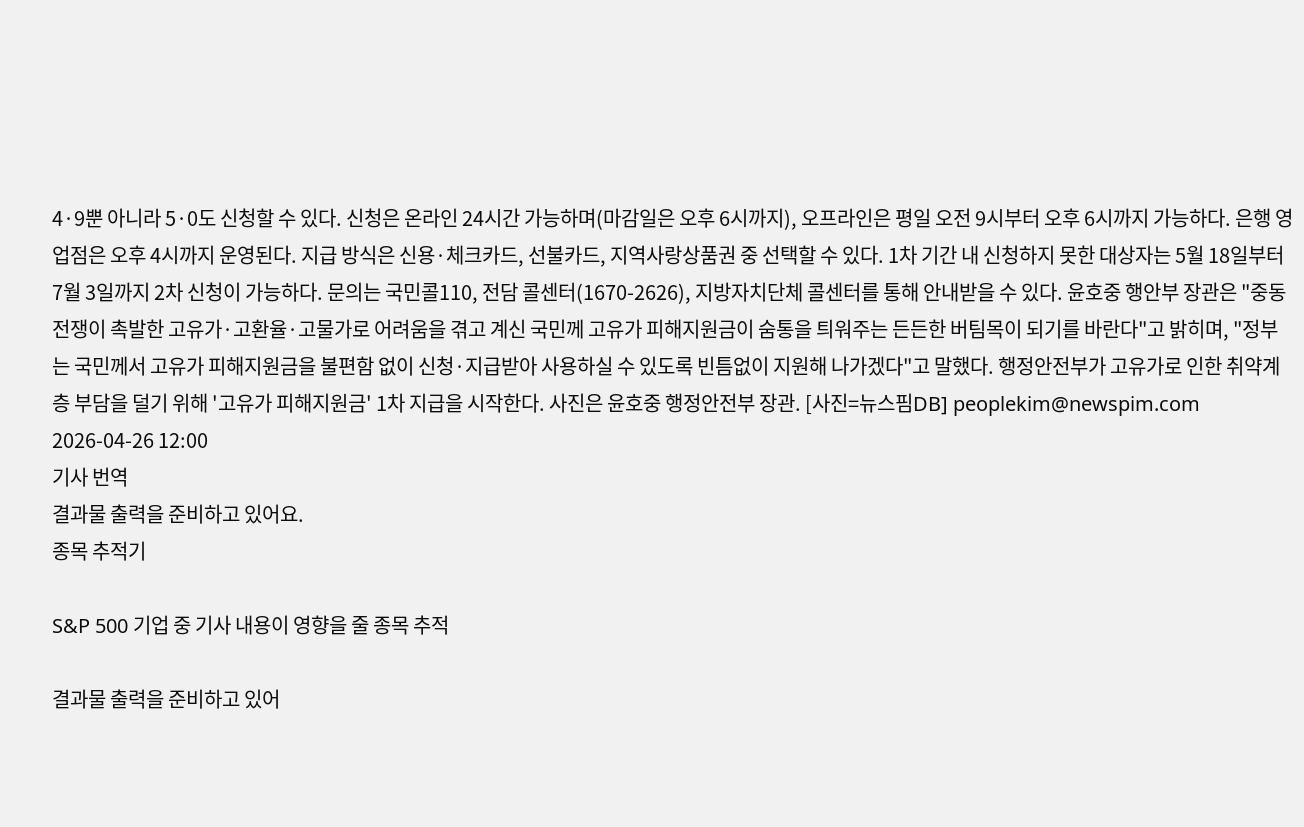4·9뿐 아니라 5·0도 신청할 수 있다. 신청은 온라인 24시간 가능하며(마감일은 오후 6시까지), 오프라인은 평일 오전 9시부터 오후 6시까지 가능하다. 은행 영업점은 오후 4시까지 운영된다. 지급 방식은 신용·체크카드, 선불카드, 지역사랑상품권 중 선택할 수 있다. 1차 기간 내 신청하지 못한 대상자는 5월 18일부터 7월 3일까지 2차 신청이 가능하다. 문의는 국민콜110, 전담 콜센터(1670-2626), 지방자치단체 콜센터를 통해 안내받을 수 있다. 윤호중 행안부 장관은 "중동 전쟁이 촉발한 고유가·고환율·고물가로 어려움을 겪고 계신 국민께 고유가 피해지원금이 숨통을 틔워주는 든든한 버팀목이 되기를 바란다"고 밝히며, "정부는 국민께서 고유가 피해지원금을 불편함 없이 신청·지급받아 사용하실 수 있도록 빈틈없이 지원해 나가겠다"고 말했다. 행정안전부가 고유가로 인한 취약계층 부담을 덜기 위해 '고유가 피해지원금' 1차 지급을 시작한다. 사진은 윤호중 행정안전부 장관. [사진=뉴스핌DB] peoplekim@newspim.com 2026-04-26 12:00
기사 번역
결과물 출력을 준비하고 있어요.
종목 추적기

S&P 500 기업 중 기사 내용이 영향을 줄 종목 추적

결과물 출력을 준비하고 있어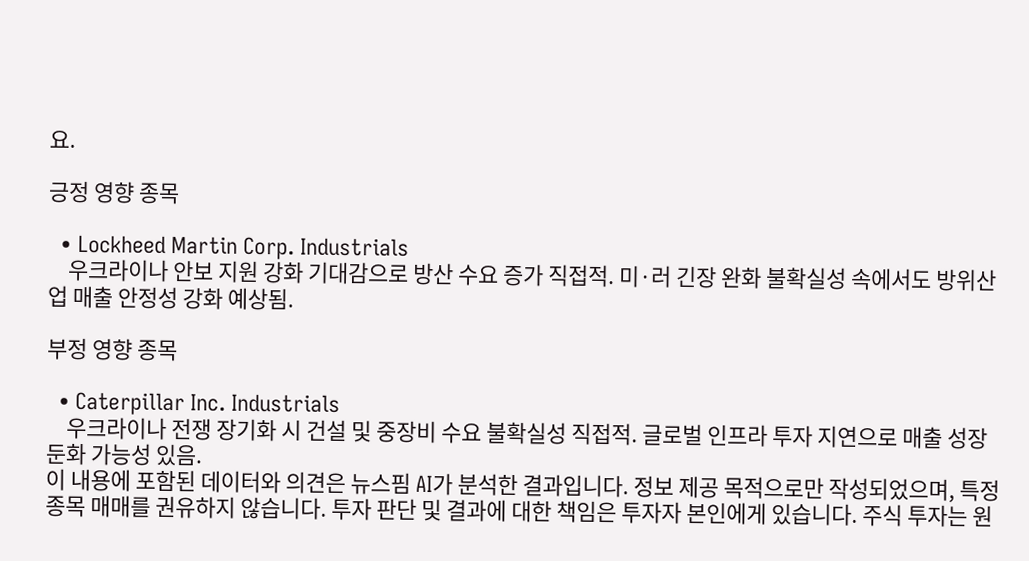요.

긍정 영향 종목

  • Lockheed Martin Corp. Industrials
    우크라이나 안보 지원 강화 기대감으로 방산 수요 증가 직접적. 미·러 긴장 완화 불확실성 속에서도 방위산업 매출 안정성 강화 예상됨.

부정 영향 종목

  • Caterpillar Inc. Industrials
    우크라이나 전쟁 장기화 시 건설 및 중장비 수요 불확실성 직접적. 글로벌 인프라 투자 지연으로 매출 성장 둔화 가능성 있음.
이 내용에 포함된 데이터와 의견은 뉴스핌 AI가 분석한 결과입니다. 정보 제공 목적으로만 작성되었으며, 특정 종목 매매를 권유하지 않습니다. 투자 판단 및 결과에 대한 책임은 투자자 본인에게 있습니다. 주식 투자는 원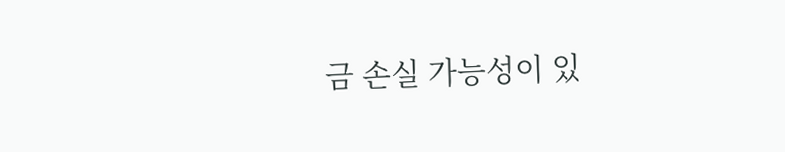금 손실 가능성이 있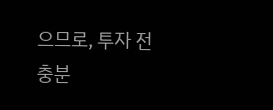으므로, 투자 전 충분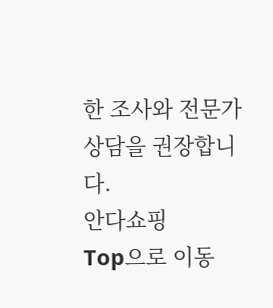한 조사와 전문가 상담을 권장합니다.
안다쇼핑
Top으로 이동